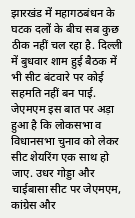झारखंड में महागठबंधन के घटक दलों के बीच सब कुछ ठीक नहीं चल रहा है. दिल्ली में बुधवार शाम हुई बैठक में भी सीट बंटवारे पर कोई सहमति नहीं बन पाई. जेएमएम इस बात पर अड़ा हुआ है कि लोकसभा व विधानसभा चुनाव को लेकर सीट शेयरिंग एक साथ हो जाए. उधर गोड्डा और चाईबासा सीट पर जेएमएम, कांग्रेस और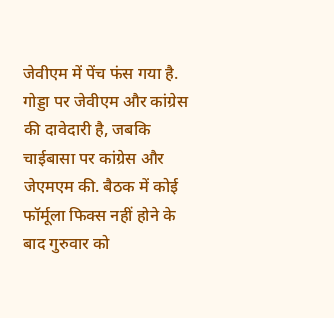जेवीएम में पेंच फंस गया है. गोड्डा पर जेवीएम और कांग्रेस की दावेदारी है, जबकि चाईबासा पर कांग्रेस और जेएमएम की. बैठक में कोई फॉर्मूला फिक्स नहीं होने के बाद गुरुवार को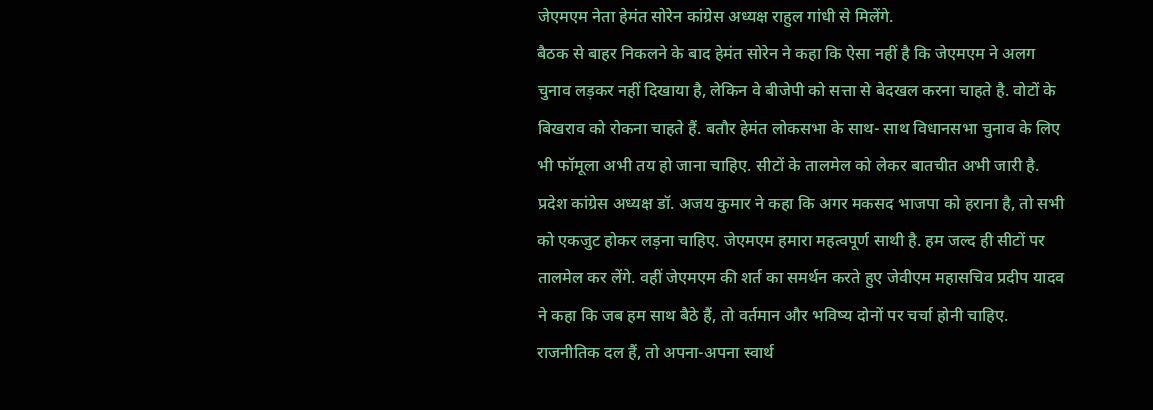जेएमएम नेता हेमंत सोरेन कांग्रेस अध्यक्ष राहुल गांधी से मिलेंगे.
बैठक से बाहर निकलने के बाद हेमंत सोरेन ने कहा कि ऐसा नहीं है कि जेएमएम ने अलग चुनाव लड़कर नहीं दिखाया है, लेकिन वे बीजेपी को सत्ता से बेदखल करना चाहते है. वोटों के बिखराव को रोकना चाहते हैं. बतौर हेमंत लोकसभा के साथ- साथ विधानसभा चुनाव के लिए भी फॉमूला अभी तय हो जाना चाहिए. सीटों के तालमेल को लेकर बातचीत अभी जारी है.
प्रदेश कांग्रेस अध्यक्ष डॉ. अजय कुमार ने कहा कि अगर मकसद भाजपा को हराना है, तो सभी को एकजुट होकर लड़ना चाहिए. जेएमएम हमारा महत्वपूर्ण साथी है. हम जल्द ही सीटों पर तालमेल कर लेंगे. वहीं जेएमएम की शर्त का समर्थन करते हुए जेवीएम महासचिव प्रदीप यादव ने कहा कि जब हम साथ बैठे हैं, तो वर्तमान और भविष्य दोनों पर चर्चा होनी चाहिए. राजनीतिक दल हैं, तो अपना-अपना स्वार्थ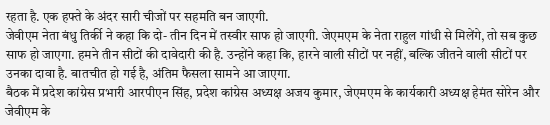रहता है. एक हफ्ते के अंदर सारी चीजों पर सहमति बन जाएगी.
जेवीएम नेता बंधु तिर्की ने कहा कि दो- तीन दिन में तस्वीर साफ हो जाएगी. जेएमएम के नेता राहुल गांधी से मिलेंगे, तो सब कुछ साफ हो जाएगा. हमने तीन सीटों की दावेदारी की है. उन्होंने कहा कि, हारने वाली सीटों पर नहीं, बल्कि जीतने वाली सीटों पर उनका दावा है. बातचीत हो गई है, अंतिम फैसला सामने आ जाएगा.
बैठक में प्रदेश कांग्रेस प्रभारी आरपीएन सिंह, प्रदेश कांग्रेस अध्यक्ष अजय कुमार, जेएमएम के कार्यकारी अध्यक्ष हेमंत सोरेन और जेवीएम के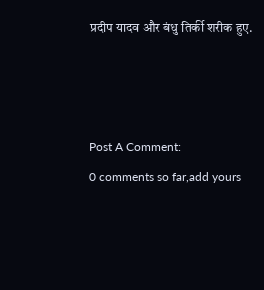प्रदीप यादव और बंधु तिर्की शरीक हुए.



Post A Comment:
0 comments so far,add yours